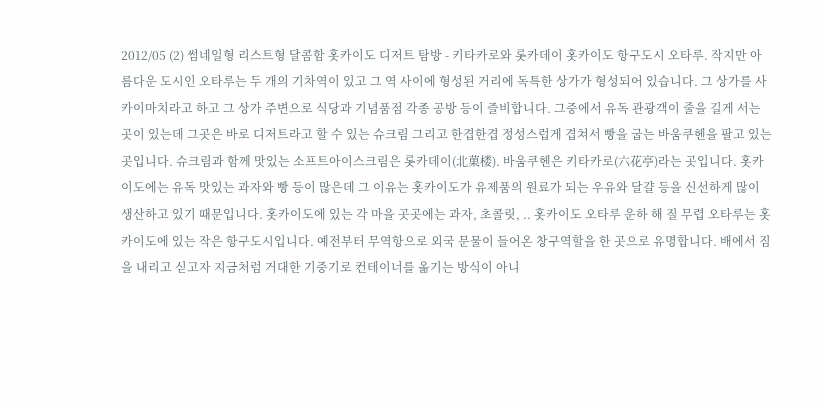2012/05 (2) 썸네일형 리스트형 달콤함 홋카이도 디저트 탐방 - 키타카로와 롯카데이 홋카이도 항구도시 오타루. 작지만 아름다운 도시인 오타루는 두 개의 기차역이 있고 그 역 사이에 형성된 거리에 독특한 상가가 형성되어 있습니다. 그 상가를 사카이마치라고 하고 그 상가 주변으로 식당과 기념품점 각종 공방 등이 즐비합니다. 그중에서 유독 관광객이 줄을 길게 서는 곳이 있는데 그곳은 바로 디저트라고 할 수 있는 슈크림 그리고 한겹한겹 정성스럽게 겹쳐서 빵을 굽는 바움쿠헨을 팔고 있는 곳입니다. 슈크림과 함께 맛있는 소프트아이스크림은 롯카데이(北菓楼). 바움쿠헨은 키타카로(六花亭)라는 곳입니다. 홋카이도에는 유독 맛있는 과자와 빵 등이 많은데 그 이유는 홋카이도가 유제품의 원료가 되는 우유와 달걀 등을 신선하게 많이 생산하고 있기 때문입니다. 홋카이도에 있는 각 마을 곳곳에는 과자, 초콜릿, .. 홋카이도 오타루 운하 해 질 무렵 오타루는 홋카이도에 있는 작은 항구도시입니다. 예전부터 무역항으로 외국 문물이 들어온 창구역할을 한 곳으로 유명합니다. 배에서 짐을 내리고 싣고자 지금처럼 거대한 기중기로 컨테이너를 옮기는 방식이 아니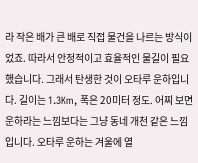라 작은 배가 큰 배로 직접 물건을 나르는 방식이었죠. 따라서 안정적이고 효율적인 물길이 필요했습니다. 그래서 탄생한 것이 오타루 운하입니다. 길이는 1.3Km, 폭은 20미터 정도. 어찌 보면 운하라는 느낌보다는 그냥 동네 개천 같은 느낌입니다. 오타루 운하는 겨울에 열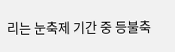리는 눈축제 기간 중 등불축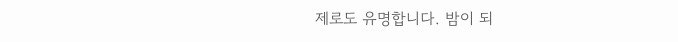제로도 유명합니다. 밤이 되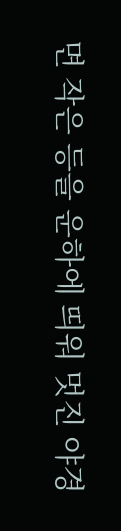면 작은 등을 운하에 띄워 멋진 야경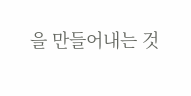을 만들어내는 것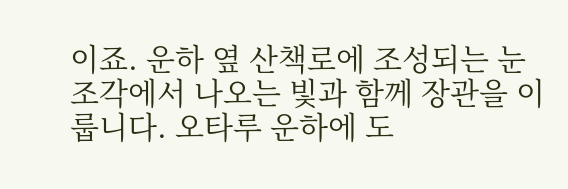이죠. 운하 옆 산책로에 조성되는 눈 조각에서 나오는 빛과 함께 장관을 이룹니다. 오타루 운하에 도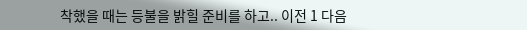착했을 때는 등불을 밝힐 준비를 하고.. 이전 1 다음